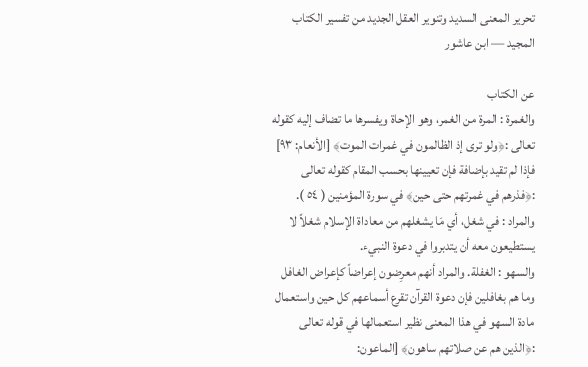تحرير المعنى السديد وتنوير العقل الجديد من تفسير الكتاب المجيد — ابن عاشور

عن الكتاب
والغمرة : المرة من الغمر، وهو الإحاة ويفسرها ما تضاف إليه كقوله تعالى :﴿ولو ترى إذ الظالمون في غمرات الموت﴾ [الأنعام: ٩٣] فإذا لم تقيد بإضافة فإن تعيينها بحسب المقام كقوله تعالى :﴿فذرهم في غمرتهم حتى حين﴾ في سورة المؤمنين ( ٥٤ ). والمراد : في شغل، أي مَا يشغلهم من معاداة الإسلام شغلاً لا يستطيعون معه أن يتدبروا في دعوة النبيء.
والسهو : الغفلة. والمراد أنهم معرِضون إعراضاً كإعراض الغافل وما هم بغافلين فإن دعوة القرآن تقرع أسماعهم كل حين واستعمال مادة السهو في هذا المعنى نظير استعمالها في قوله تعالى :﴿الذين هم عن صلاتهم ساهون﴾ [الماعون: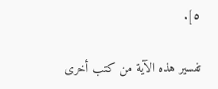٥].

تفسير هذه الآية من كتب أخرى